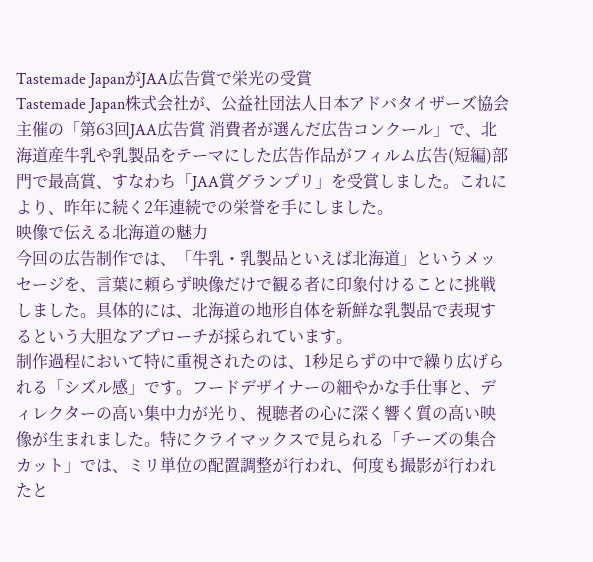Tastemade JapanがJAA広告賞で栄光の受賞
Tastemade Japan株式会社が、公益社団法人日本アドバタイザーズ協会主催の「第63回JAA広告賞 消費者が選んだ広告コンクール」で、北海道産牛乳や乳製品をテーマにした広告作品がフィルム広告(短編)部門で最高賞、すなわち「JAA賞グランプリ」を受賞しました。これにより、昨年に続く2年連続での栄誉を手にしました。
映像で伝える北海道の魅力
今回の広告制作では、「牛乳・乳製品といえば北海道」というメッセージを、言葉に頼らず映像だけで観る者に印象付けることに挑戦しました。具体的には、北海道の地形自体を新鮮な乳製品で表現するという大胆なアプローチが採られています。
制作過程において特に重視されたのは、1秒足らずの中で繰り広げられる「シズル感」です。フードデザイナーの細やかな手仕事と、ディレクターの高い集中力が光り、視聴者の心に深く響く質の高い映像が生まれました。特にクライマックスで見られる「チーズの集合カット」では、ミリ単位の配置調整が行われ、何度も撮影が行われたと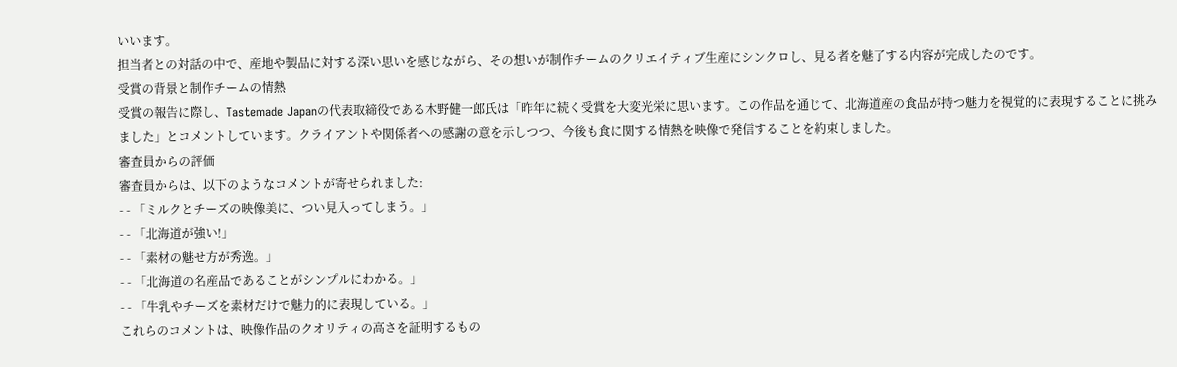いいます。
担当者との対話の中で、産地や製品に対する深い思いを感じながら、その想いが制作チームのクリエイティブ生産にシンクロし、見る者を魅了する内容が完成したのです。
受賞の背景と制作チームの情熱
受賞の報告に際し、Tastemade Japanの代表取締役である木野健一郎氏は「昨年に続く受賞を大変光栄に思います。この作品を通じて、北海道産の食品が持つ魅力を視覚的に表現することに挑みました」とコメントしています。クライアントや関係者への感謝の意を示しつつ、今後も食に関する情熱を映像で発信することを約束しました。
審査員からの評価
審査員からは、以下のようなコメントが寄せられました:
- - 「ミルクとチーズの映像美に、つい見入ってしまう。」
- - 「北海道が強い!」
- - 「素材の魅せ方が秀逸。」
- - 「北海道の名産品であることがシンプルにわかる。」
- - 「牛乳やチーズを素材だけで魅力的に表現している。」
これらのコメントは、映像作品のクオリティの高さを証明するもの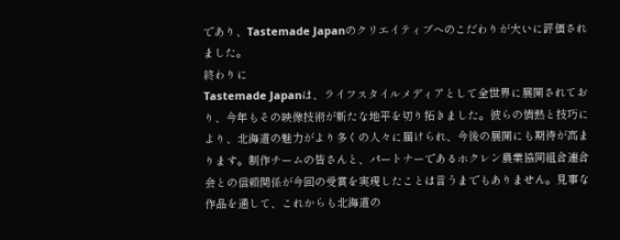であり、Tastemade Japanのクリエイティブへのこだわりが大いに評価されました。
終わりに
Tastemade Japanは、ライフスタイルメディアとして全世界に展開されており、今年もその映像技術が新たな地平を切り拓きました。彼らの情熱と技巧により、北海道の魅力がより多くの人々に届けられ、今後の展開にも期待が高まります。制作チームの皆さんと、パートナーであるホクレン農業協同組合連合会との信頼関係が今回の受賞を実現したことは言うまでもありません。見事な作品を通して、これからも北海道の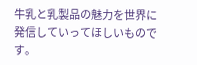牛乳と乳製品の魅力を世界に発信していってほしいものです。